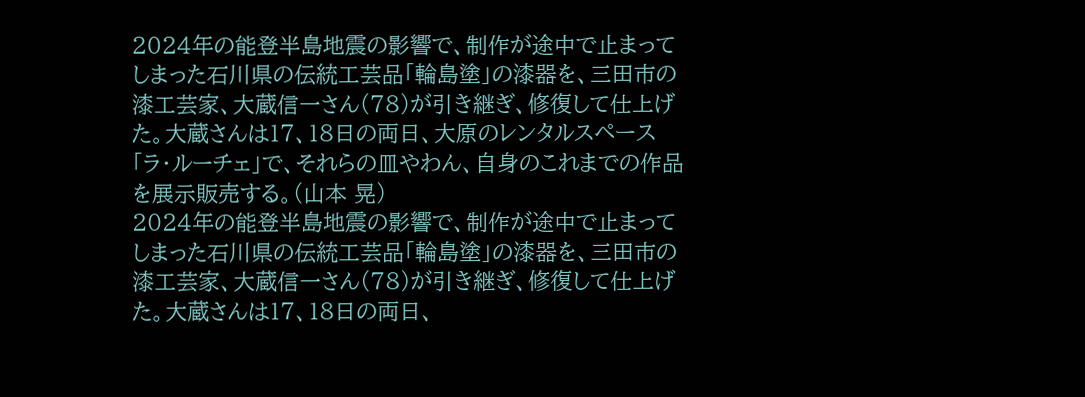2024年の能登半島地震の影響で、制作が途中で止まってしまった石川県の伝統工芸品「輪島塗」の漆器を、三田市の漆工芸家、大蔵信一さん(78)が引き継ぎ、修復して仕上げた。大蔵さんは17、18日の両日、大原のレンタルスペース「ラ・ルーチェ」で、それらの皿やわん、自身のこれまでの作品を展示販売する。(山本 晃)
2024年の能登半島地震の影響で、制作が途中で止まってしまった石川県の伝統工芸品「輪島塗」の漆器を、三田市の漆工芸家、大蔵信一さん(78)が引き継ぎ、修復して仕上げた。大蔵さんは17、18日の両日、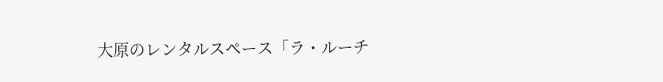大原のレンタルスペース「ラ・ルーチ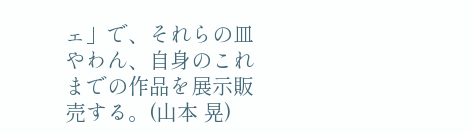ェ」で、それらの皿やわん、自身のこれまでの作品を展示販売する。(山本 晃)